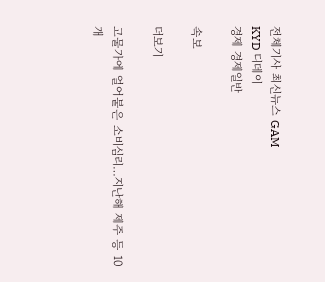전체기사 최신뉴스 GAM
KYD 디데이
경제 경제일반

속보

더보기

고물가에 얼어붙은 소비심리…지난해 제주 등 10개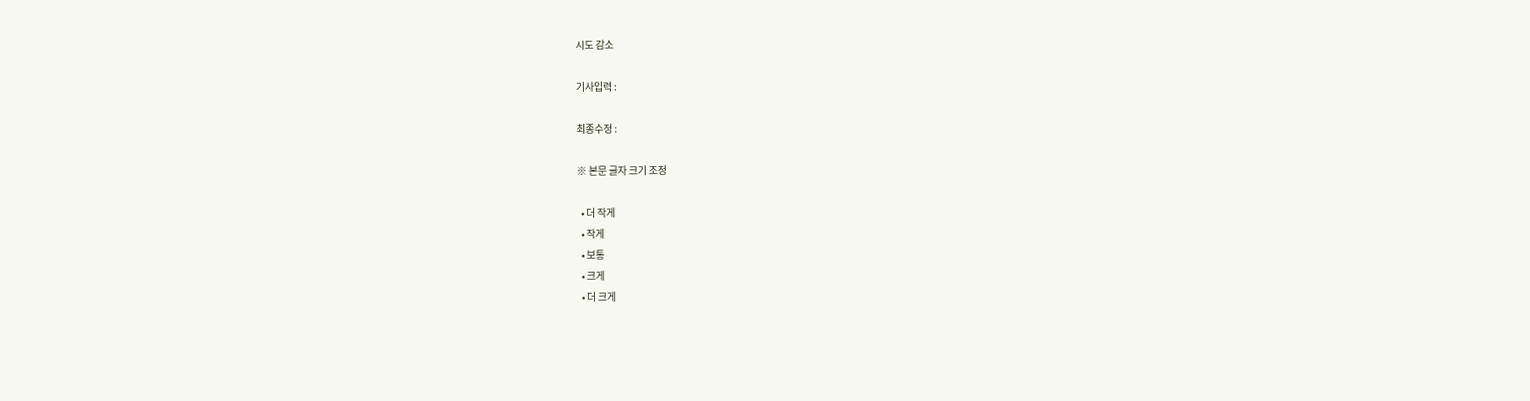시도 감소

기사입력 :

최종수정 :

※ 본문 글자 크기 조정

  • 더 작게
  • 작게
  • 보통
  • 크게
  • 더 크게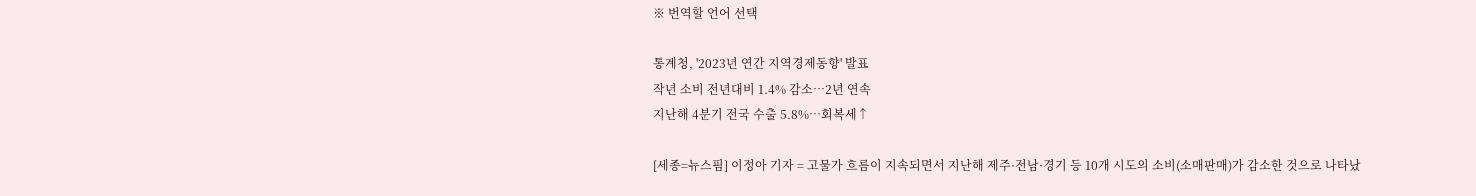※ 번역할 언어 선택

통계청, '2023년 연간 지역경제동향' 발표
작년 소비 전년대비 1.4% 감소…2년 연속
지난해 4분기 전국 수출 5.8%…회복세↑

[세종=뉴스핌] 이정아 기자 = 고물가 흐름이 지속되면서 지난해 제주·전남·경기 등 10개 시도의 소비(소매판매)가 감소한 것으로 나타났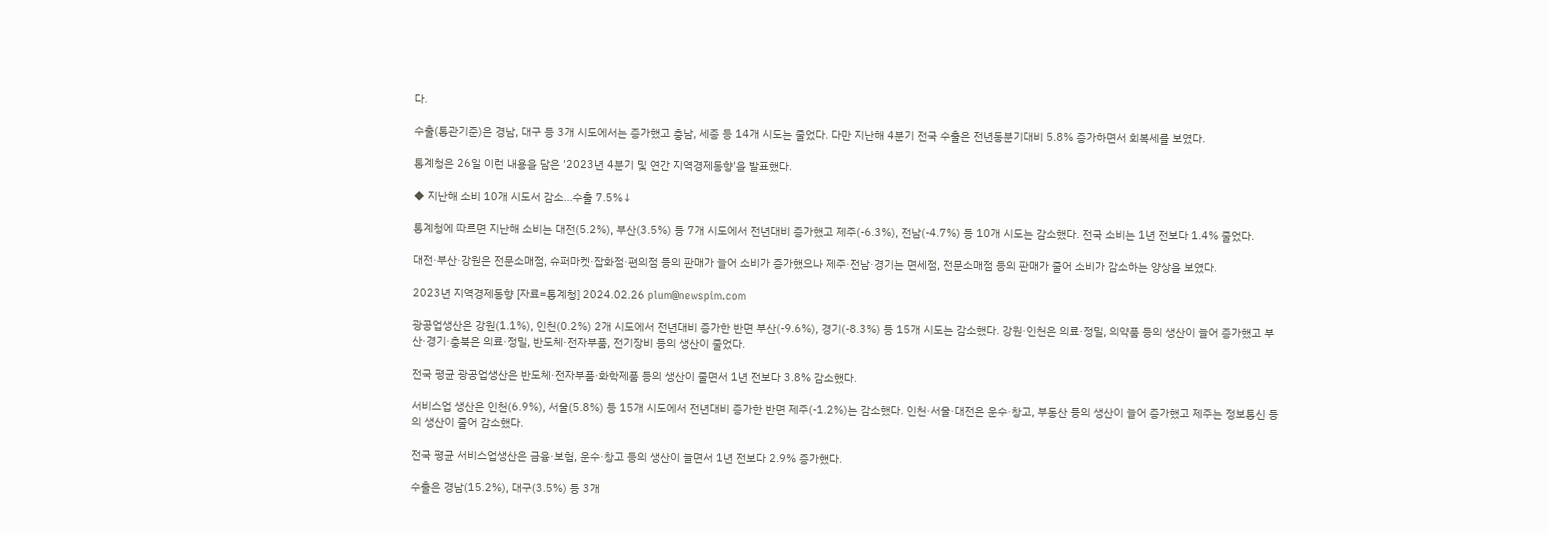다.

수출(통관기준)은 경남, 대구 등 3개 시도에서는 증가했고 충남, 세종 등 14개 시도는 줄었다. 다만 지난해 4분기 전국 수출은 전년동분기대비 5.8% 증가하면서 회복세를 보였다.

통계청은 26일 이런 내용을 담은 '2023년 4분기 및 연간 지역경제동향'을 발표했다.

◆ 지난해 소비 10개 시도서 감소…수출 7.5%↓

통계청에 따르면 지난해 소비는 대전(5.2%), 부산(3.5%) 등 7개 시도에서 전년대비 증가했고 제주(-6.3%), 전남(-4.7%) 등 10개 시도는 감소했다. 전국 소비는 1년 전보다 1.4% 줄었다.

대전·부산·강원은 전문소매점, 슈퍼마켓·잡화점·편의점 등의 판매가 늘어 소비가 증가했으나 제주·전남·경기는 면세점, 전문소매점 등의 판매가 줄어 소비가 감소하는 양상을 보였다.

2023년 지역경제동향 [자료=통계청] 2024.02.26 plum@newspim.com

광공업생산은 강원(1.1%), 인천(0.2%) 2개 시도에서 전년대비 증가한 반면 부산(-9.6%), 경기(-8.3%) 등 15개 시도는 감소했다. 강원·인천은 의료·정밀, 의약품 등의 생산이 늘어 증가했고 부산·경기·충북은 의료·정밀, 반도체·전자부품, 전기장비 등의 생산이 줄었다.

전국 평균 광공업생산은 반도체·전자부품·화학제품 등의 생산이 줄면서 1년 전보다 3.8% 감소했다.

서비스업 생산은 인천(6.9%), 서울(5.8%) 등 15개 시도에서 전년대비 증가한 반면 제주(-1.2%)는 감소했다. 인천·서울·대전은 운수·창고, 부동산 등의 생산이 늘어 증가했고 제주는 정보통신 등의 생산이 줄어 감소했다.

전국 평균 서비스업생산은 금융·보험, 운수·창고 등의 생산이 늘면서 1년 전보다 2.9% 증가했다.

수출은 경남(15.2%), 대구(3.5%) 등 3개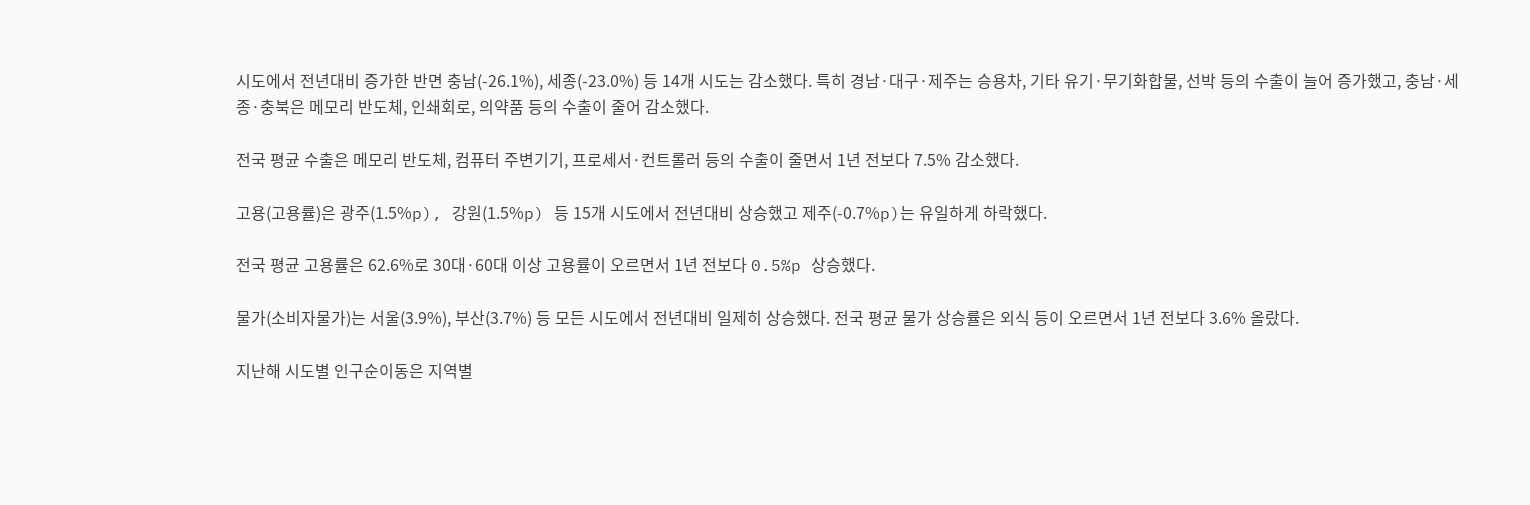시도에서 전년대비 증가한 반면 충남(-26.1%), 세종(-23.0%) 등 14개 시도는 감소했다. 특히 경남·대구·제주는 승용차, 기타 유기·무기화합물, 선박 등의 수출이 늘어 증가했고, 충남·세종·충북은 메모리 반도체, 인쇄회로, 의약품 등의 수출이 줄어 감소했다.

전국 평균 수출은 메모리 반도체, 컴퓨터 주변기기, 프로세서·컨트롤러 등의 수출이 줄면서 1년 전보다 7.5% 감소했다.

고용(고용률)은 광주(1.5%p), 강원(1.5%p) 등 15개 시도에서 전년대비 상승했고 제주(-0.7%p)는 유일하게 하락했다.

전국 평균 고용률은 62.6%로 30대·60대 이상 고용률이 오르면서 1년 전보다 0.5%p 상승했다.

물가(소비자물가)는 서울(3.9%), 부산(3.7%) 등 모든 시도에서 전년대비 일제히 상승했다. 전국 평균 물가 상승률은 외식 등이 오르면서 1년 전보다 3.6% 올랐다.

지난해 시도별 인구순이동은 지역별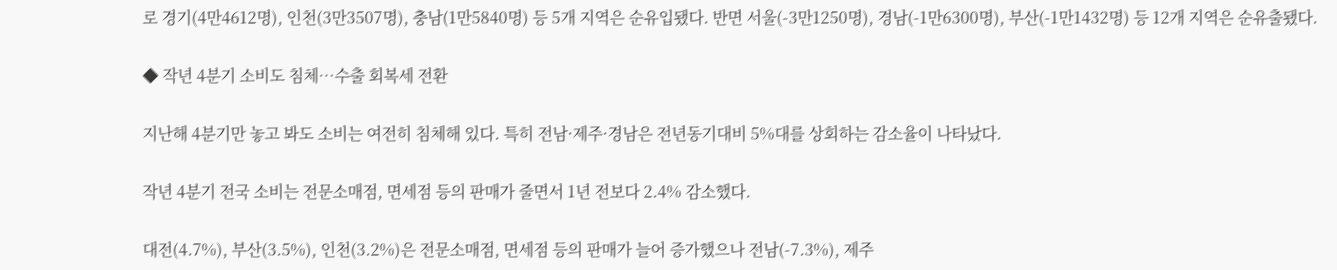로 경기(4만4612명), 인천(3만3507명), 충남(1만5840명) 등 5개 지역은 순유입됐다. 반면 서울(-3만1250명), 경남(-1만6300명), 부산(-1만1432명) 등 12개 지역은 순유출됐다.

◆ 작년 4분기 소비도 침체…수출 회복세 전환

지난해 4분기만 놓고 봐도 소비는 여전히 침체해 있다. 특히 전남·제주·경남은 전년동기대비 5%대를 상회하는 감소율이 나타났다.

작년 4분기 전국 소비는 전문소매점, 면세점 등의 판매가 줄면서 1년 전보다 2.4% 감소했다.

대전(4.7%), 부산(3.5%), 인천(3.2%)은 전문소매점, 면세점 등의 판매가 늘어 증가했으나 전남(-7.3%), 제주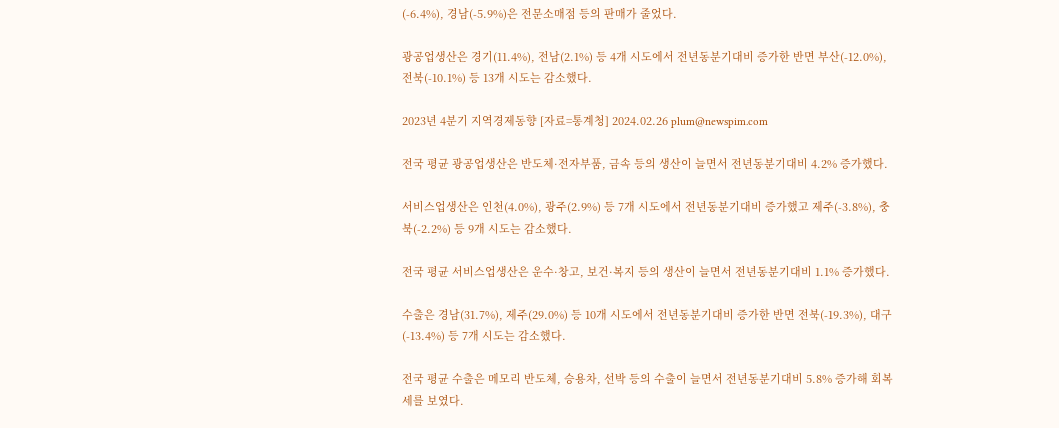(-6.4%), 경남(-5.9%)은 전문소매점 등의 판매가 줄었다.

광공업생산은 경기(11.4%), 전남(2.1%) 등 4개 시도에서 전년동분기대비 증가한 반면 부산(-12.0%), 전북(-10.1%) 등 13개 시도는 감소했다.

2023년 4분기 지역경제동향 [자료=통계청] 2024.02.26 plum@newspim.com

전국 평균 광공업생산은 반도체·전자부품, 금속 등의 생산이 늘면서 전년동분기대비 4.2% 증가했다.

서비스업생산은 인천(4.0%), 광주(2.9%) 등 7개 시도에서 전년동분기대비 증가했고 제주(-3.8%), 충북(-2.2%) 등 9개 시도는 감소했다.

전국 평균 서비스업생산은 운수·창고, 보건·복지 등의 생산이 늘면서 전년동분기대비 1.1% 증가했다.

수출은 경남(31.7%), 제주(29.0%) 등 10개 시도에서 전년동분기대비 증가한 반면 전북(-19.3%), 대구(-13.4%) 등 7개 시도는 감소했다.

전국 평균 수출은 메모리 반도체, 승용차, 선박 등의 수출이 늘면서 전년동분기대비 5.8% 증가해 회복세를 보였다.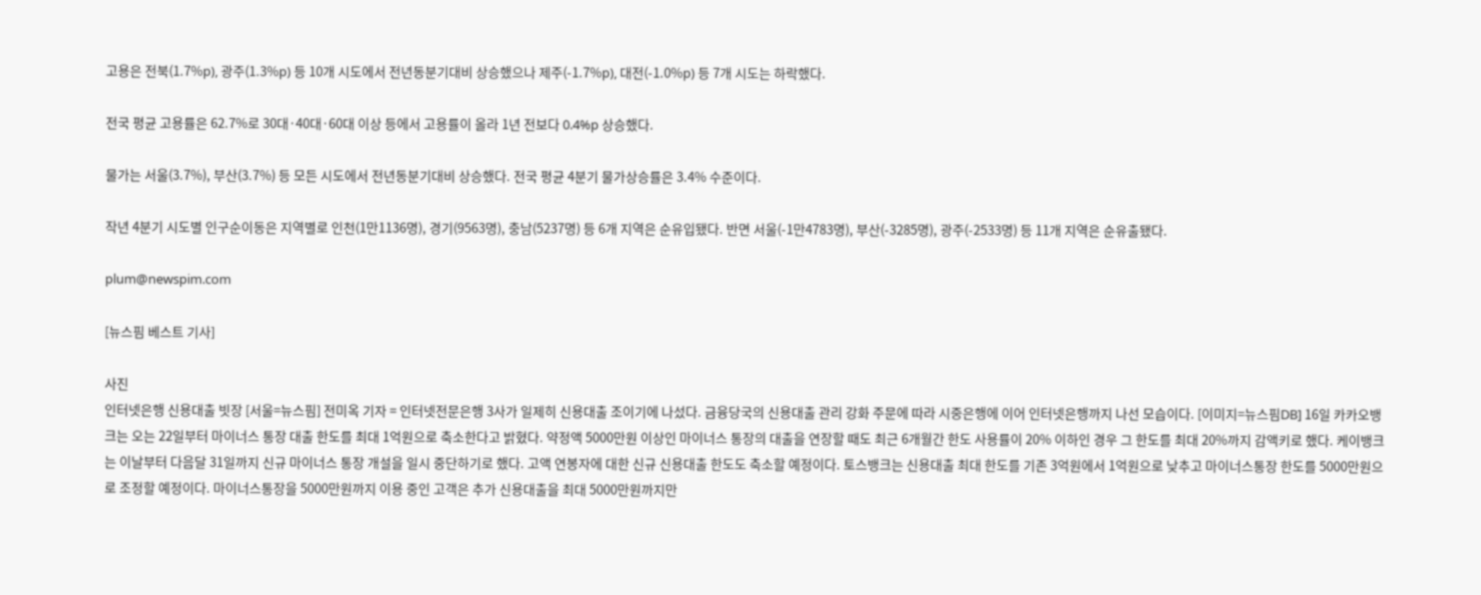고용은 전북(1.7%p), 광주(1.3%p) 등 10개 시도에서 전년동분기대비 상승했으나 제주(-1.7%p), 대전(-1.0%p) 등 7개 시도는 하락했다.

전국 평균 고용률은 62.7%로 30대·40대·60대 이상 등에서 고용률이 올라 1년 전보다 0.4%p 상승했다.

물가는 서울(3.7%), 부산(3.7%) 등 모든 시도에서 전년동분기대비 상승했다. 전국 평균 4분기 물가상승률은 3.4% 수준이다.

작년 4분기 시도별 인구순이동은 지역별로 인천(1만1136명), 경기(9563명), 충남(5237명) 등 6개 지역은 순유입됐다. 반면 서울(-1만4783명), 부산(-3285명), 광주(-2533명) 등 11개 지역은 순유출됐다.

plum@newspim.com

[뉴스핌 베스트 기사]

사진
인터넷은행 신용대출 빗장 [서울=뉴스핌] 전미옥 기자 = 인터넷전문은행 3사가 일제히 신용대출 조이기에 나섰다. 금융당국의 신용대출 관리 강화 주문에 따라 시중은행에 이어 인터넷은행까지 나선 모습이다. [이미지=뉴스핌DB] 16일 카카오뱅크는 오는 22일부터 마이너스 통장 대출 한도를 최대 1억원으로 축소한다고 밝혔다. 약정액 5000만원 이상인 마이너스 통장의 대출을 연장할 때도 최근 6개월간 한도 사용률이 20% 이하인 경우 그 한도를 최대 20%까지 감액키로 했다. 케이뱅크는 이날부터 다음달 31일까지 신규 마이너스 통장 개설을 일시 중단하기로 했다. 고액 연봉자에 대한 신규 신용대출 한도도 축소할 예정이다. 토스뱅크는 신용대출 최대 한도를 기존 3억원에서 1억원으로 낮추고 마이너스통장 한도를 5000만원으로 조정할 예정이다. 마이너스통장을 5000만원까지 이용 중인 고객은 추가 신용대출을 최대 5000만원까지만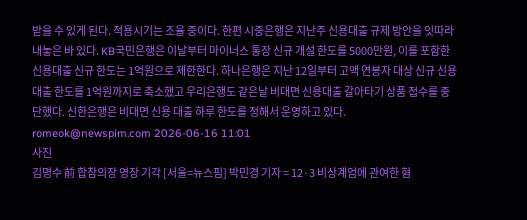받을 수 있게 된다. 적용시기는 조율 중이다. 한편 시중은행은 지난주 신용대출 규제 방안을 잇따라 내놓은 바 있다. KB국민은행은 이날부터 마이너스 통장 신규 개설 한도를 5000만원, 이를 포함한 신용대출 신규 한도는 1억원으로 제한한다. 하나은행은 지난 12일부터 고액 연봉자 대상 신규 신용대출 한도를 1억원까지로 축소했고 우리은행도 같은날 비대면 신용대출 갈아타기 상품 접수를 중단했다. 신한은행은 비대면 신용 대출 하루 한도를 정해서 운영하고 있다. romeok@newspim.com 2026-06-16 11:01
사진
김명수 前 합참의장 영장 기각 [서울=뉴스핌] 박민경 기자 = 12·3 비상계엄에 관여한 혐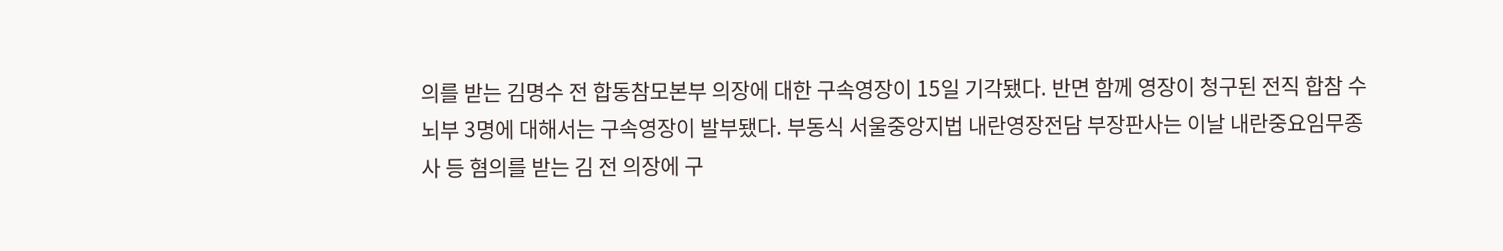의를 받는 김명수 전 합동참모본부 의장에 대한 구속영장이 15일 기각됐다. 반면 함께 영장이 청구된 전직 합참 수뇌부 3명에 대해서는 구속영장이 발부됐다. 부동식 서울중앙지법 내란영장전담 부장판사는 이날 내란중요임무종사 등 혐의를 받는 김 전 의장에 구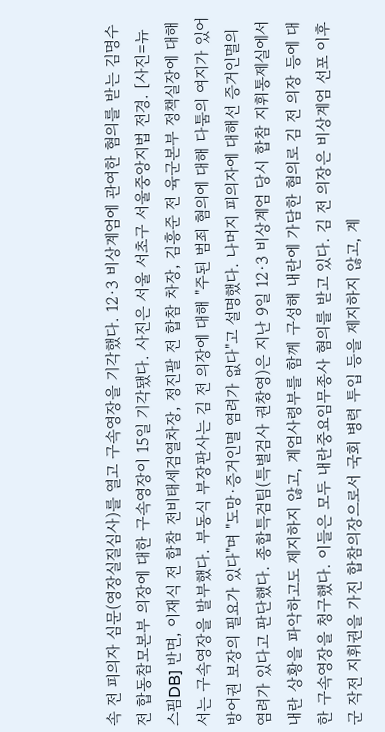속 전 피의자 심문(영장실질심사)를 열고 구속영장을 기각했다. 12·3 비상계엄에 관여한 혐의를 받는 김명수 전 합동참모본부 의장에 대한 구속영장이 15일 기각됐다. 사진은 서울 서초구 서울중앙지법 전경. [사진=뉴스핌DB] 반면, 이재식 전 합참 전비태세검열차장, 정진팔 전 합참 차장, 김흥준 전 육군본부 정책실장에 대해서는 구속영장을 발부했다. 부동식 부장판사는 김 전 의장에 대해 "주된 범죄 혐의에 대해 다툼의 여지가 있어 방어권 보장의 필요가 있다"며 "도망·증거인멸 염려가 없다"고 설명했다. 나머지 피의자에 대해선 증거인멸의 염려가 있다고 판단했다. 종합특검팀(특별검사 권창영)은 지난 9일 12·3 비상계엄 당시 합참 지휘통제실에서 내란 상황을 파악하고도 제지하지 않고, 계엄사령부를 함께 구성해 내란에 가담한 혐의로 김 전 의장 등에 대한 구속영장을 청구했다. 이들은 모두 내란중요임무종사 혐의를 받고 있다. 김 전 의장은 비상계엄 선포 이후 군 작전 지휘권을 가진 합참의장으로서 국회 병력 투입 등을 제지하지 않고, 계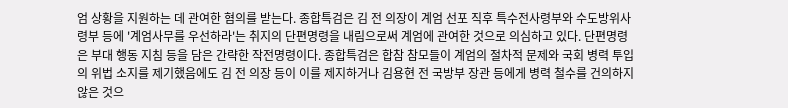엄 상황을 지원하는 데 관여한 혐의를 받는다. 종합특검은 김 전 의장이 계엄 선포 직후 특수전사령부와 수도방위사령부 등에 '계엄사무를 우선하라'는 취지의 단편명령을 내림으로써 계엄에 관여한 것으로 의심하고 있다. 단편명령은 부대 행동 지침 등을 담은 간략한 작전명령이다. 종합특검은 합참 참모들이 계엄의 절차적 문제와 국회 병력 투입의 위법 소지를 제기했음에도 김 전 의장 등이 이를 제지하거나 김용현 전 국방부 장관 등에게 병력 철수를 건의하지 않은 것으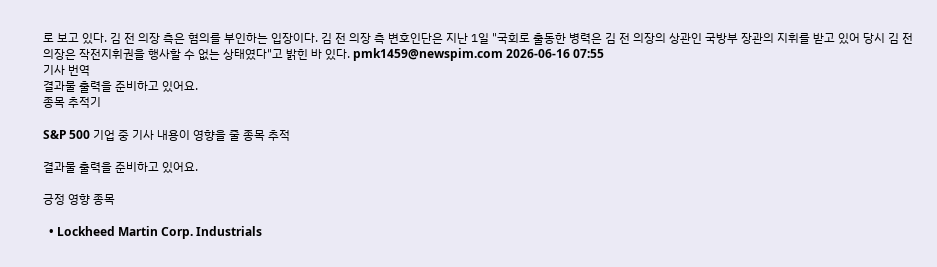로 보고 있다. 김 전 의장 측은 혐의를 부인하는 입장이다. 김 전 의장 측 변호인단은 지난 1일 "국회로 출동한 병력은 김 전 의장의 상관인 국방부 장관의 지휘를 받고 있어 당시 김 전 의장은 작전지휘권을 행사할 수 없는 상태였다"고 밝힌 바 있다. pmk1459@newspim.com 2026-06-16 07:55
기사 번역
결과물 출력을 준비하고 있어요.
종목 추적기

S&P 500 기업 중 기사 내용이 영향을 줄 종목 추적

결과물 출력을 준비하고 있어요.

긍정 영향 종목

  • Lockheed Martin Corp. Industrials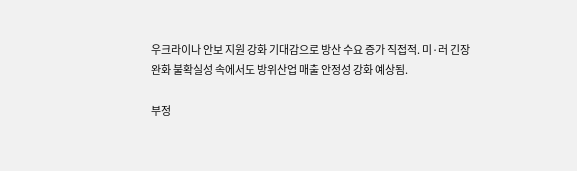우크라이나 안보 지원 강화 기대감으로 방산 수요 증가 직접적. 미·러 긴장 완화 불확실성 속에서도 방위산업 매출 안정성 강화 예상됨.

부정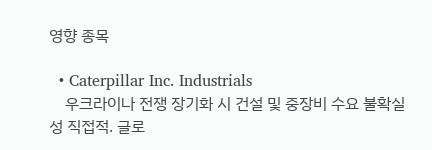영향 종목

  • Caterpillar Inc. Industrials
    우크라이나 전쟁 장기화 시 건설 및 중장비 수요 불확실성 직접적. 글로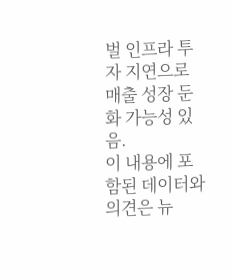벌 인프라 투자 지연으로 매출 성장 둔화 가능성 있음.
이 내용에 포함된 데이터와 의견은 뉴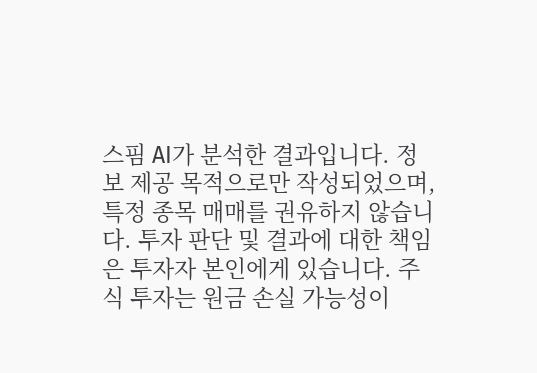스핌 AI가 분석한 결과입니다. 정보 제공 목적으로만 작성되었으며, 특정 종목 매매를 권유하지 않습니다. 투자 판단 및 결과에 대한 책임은 투자자 본인에게 있습니다. 주식 투자는 원금 손실 가능성이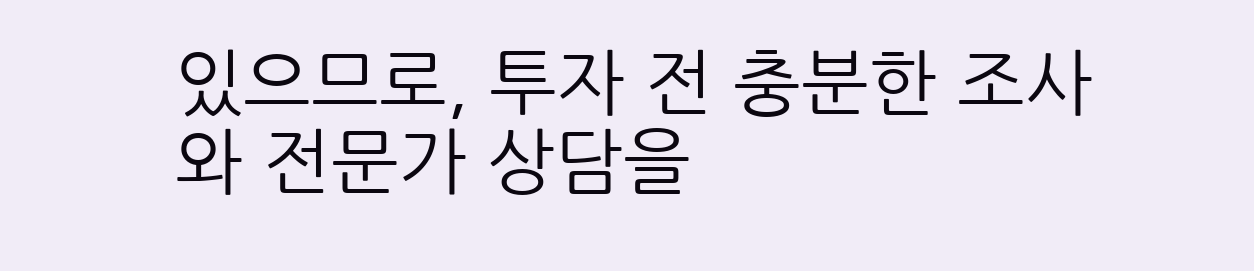있으므로, 투자 전 충분한 조사와 전문가 상담을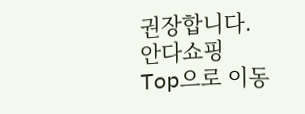권장합니다.
안다쇼핑
Top으로 이동